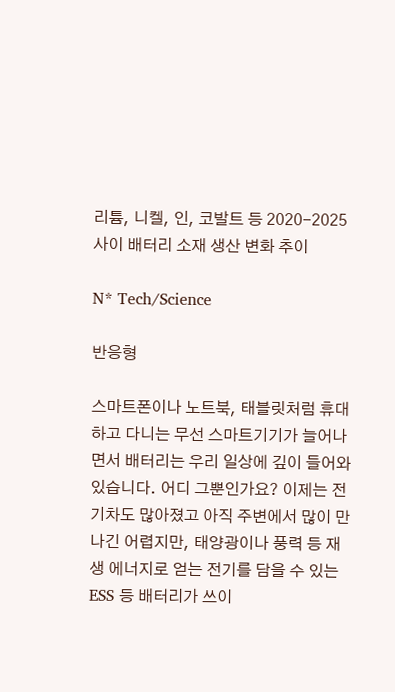리튬, 니켈, 인, 코발트 등 2020-2025 사이 배터리 소재 생산 변화 추이

N* Tech/Science

반응형

스마트폰이나 노트북, 태블릿처럼 휴대하고 다니는 무선 스마트기기가 늘어나면서 배터리는 우리 일상에 깊이 들어와 있습니다. 어디 그뿐인가요? 이제는 전기차도 많아졌고 아직 주변에서 많이 만나긴 어렵지만, 태양광이나 풍력 등 재생 에너지로 얻는 전기를 담을 수 있는 ESS 등 배터리가 쓰이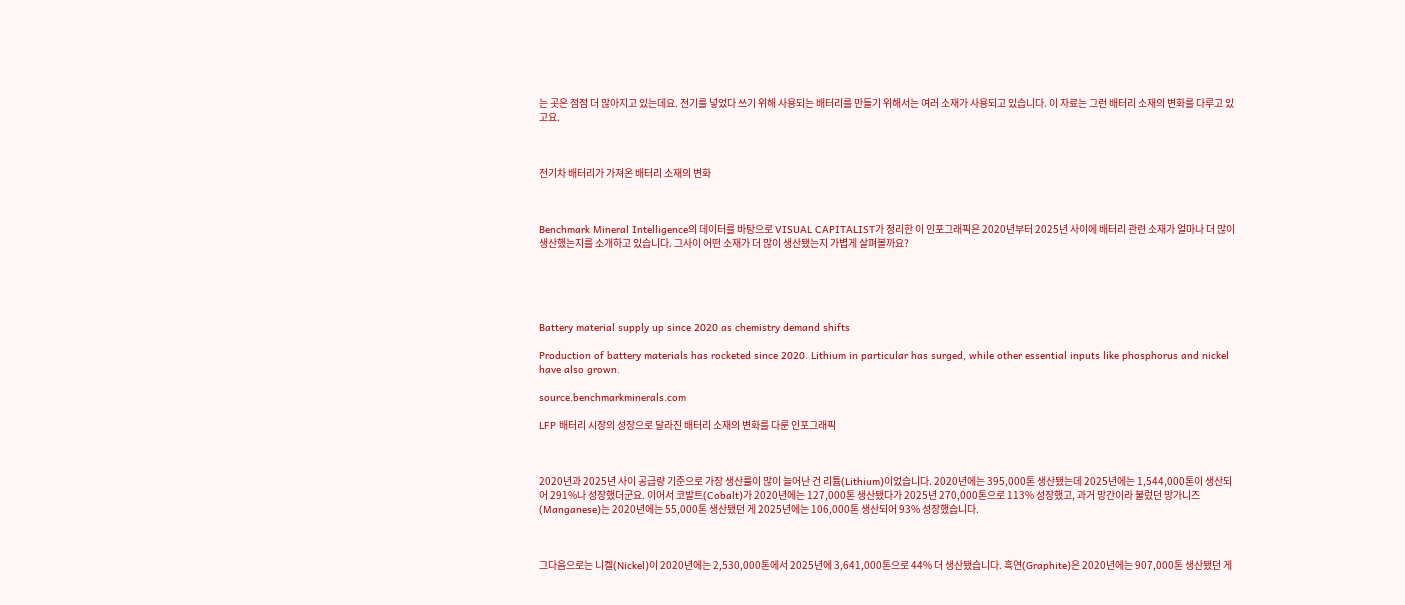는 곳은 점점 더 많아지고 있는데요. 전기를 넣었다 쓰기 위해 사용되는 배터리를 만들기 위해서는 여러 소재가 사용되고 있습니다. 이 자료는 그런 배터리 소재의 변화를 다루고 있고요.



전기차 배터리가 가져온 배터리 소재의 변화



Benchmark Mineral Intelligence의 데이터를 바탕으로 VISUAL CAPITALIST가 정리한 이 인포그래픽은 2020년부터 2025년 사이에 배터리 관련 소재가 얼마나 더 많이 생산했는지를 소개하고 있습니다. 그사이 어떤 소재가 더 많이 생산됐는지 가볍게 살펴볼까요?





Battery material supply up since 2020 as chemistry demand shifts

Production of battery materials has rocketed since 2020. Lithium in particular has surged, while other essential inputs like phosphorus and nickel have also grown.

source.benchmarkminerals.com

LFP 배터리 시장의 성장으로 달라진 배터리 소재의 변화를 다룬 인포그래픽



2020년과 2025년 사이 공급량 기준으로 가장 생산률이 많이 늘어난 건 리튬(Lithium)이었습니다. 2020년에는 395,000톤 생산됐는데 2025년에는 1,544,000톤이 생산되어 291%나 성장했더군요. 이어서 코발트(Cobalt)가 2020년에는 127,000톤 생산됐다가 2025년 270,000톤으로 113% 성장했고, 과거 망간이라 불렀던 망가니즈(Manganese)는 2020년에는 55,000톤 생산됐던 게 2025년에는 106,000톤 생산되어 93% 성장했습니다.



그다음으로는 니켈(Nickel)이 2020년에는 2,530,000톤에서 2025년에 3,641,000톤으로 44% 더 생산됐습니다. 흑연(Graphite)은 2020년에는 907,000톤 생산됐던 게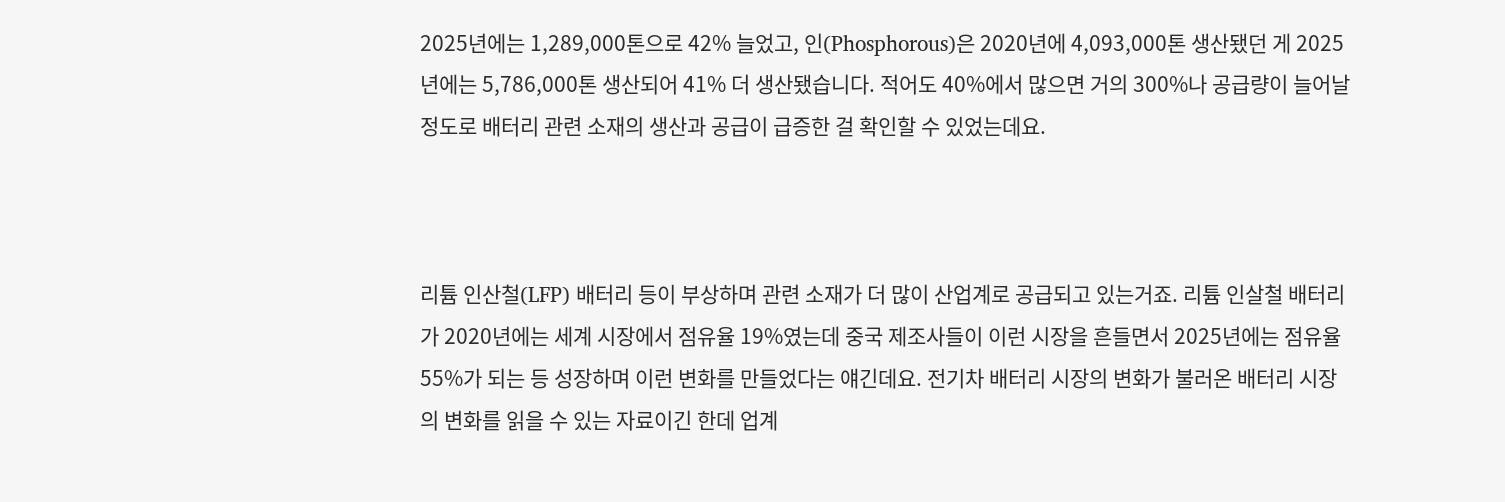2025년에는 1,289,000톤으로 42% 늘었고, 인(Phosphorous)은 2020년에 4,093,000톤 생산됐던 게 2025년에는 5,786,000톤 생산되어 41% 더 생산됐습니다. 적어도 40%에서 많으면 거의 300%나 공급량이 늘어날 정도로 배터리 관련 소재의 생산과 공급이 급증한 걸 확인할 수 있었는데요.



리튬 인산철(LFP) 배터리 등이 부상하며 관련 소재가 더 많이 산업계로 공급되고 있는거죠. 리튬 인살철 배터리가 2020년에는 세계 시장에서 점유율 19%였는데 중국 제조사들이 이런 시장을 흔들면서 2025년에는 점유율 55%가 되는 등 성장하며 이런 변화를 만들었다는 얘긴데요. 전기차 배터리 시장의 변화가 불러온 배터리 시장의 변화를 읽을 수 있는 자료이긴 한데 업계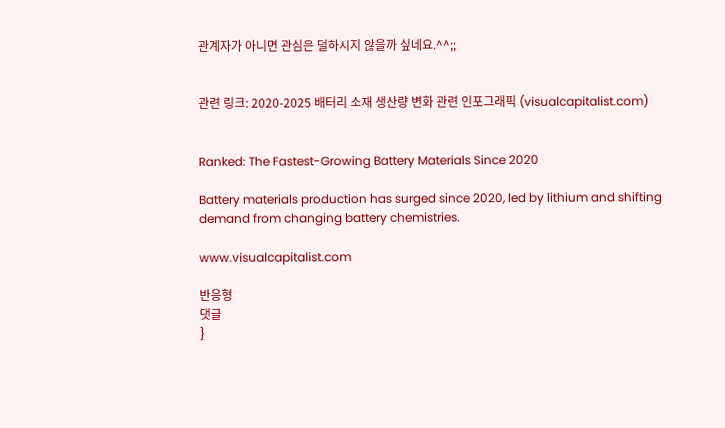관계자가 아니면 관심은 덜하시지 않을까 싶네요.^^;;


관련 링크: 2020-2025 배터리 소재 생산량 변화 관련 인포그래픽 (visualcapitalist.com)


Ranked: The Fastest-Growing Battery Materials Since 2020

Battery materials production has surged since 2020, led by lithium and shifting demand from changing battery chemistries.

www.visualcapitalist.com

반응형
댓글
}